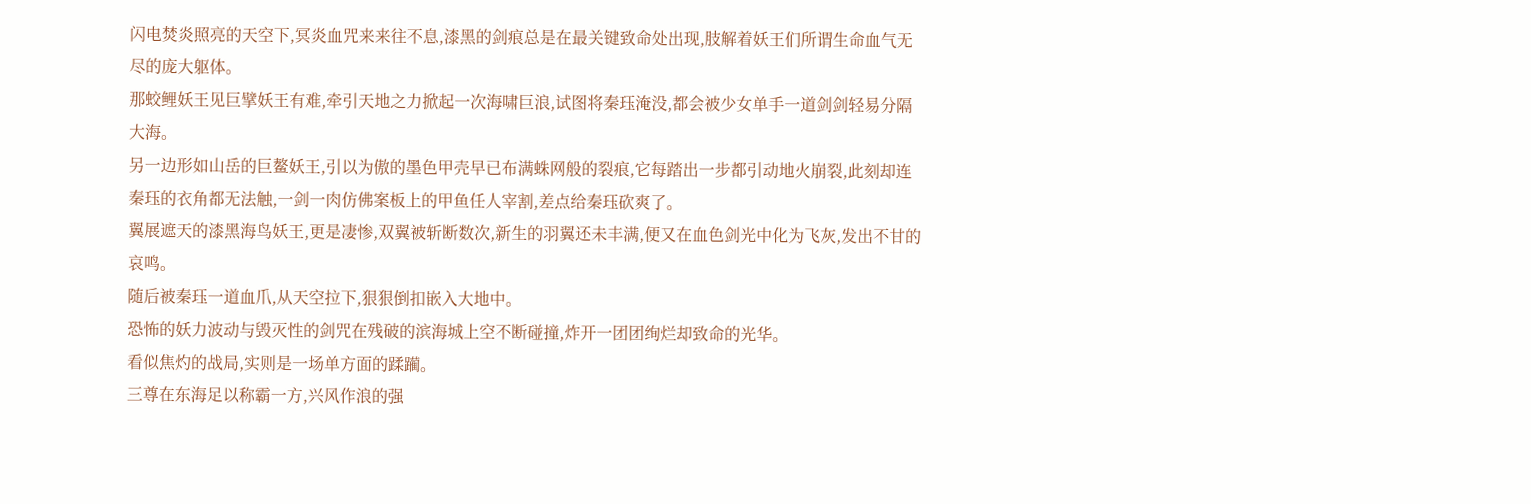闪电焚炎照亮的天空下,冥炎血咒来来往不息,漆黑的剑痕总是在最关键致命处出现,肢解着妖王们所谓生命血气无尽的庞大躯体。
那蛟鲤妖王见巨擘妖王有难,牵引天地之力掀起一次海啸巨浪,试图将秦珏淹没,都会被少女单手一道剑剑轻易分隔大海。
另一边形如山岳的巨鳌妖王,引以为傲的墨色甲壳早已布满蛛网般的裂痕,它每踏出一步都引动地火崩裂,此刻却连秦珏的衣角都无法触,一剑一肉仿佛案板上的甲鱼任人宰割,差点给秦珏砍爽了。
翼展遮天的漆黑海鸟妖王,更是凄惨,双翼被斩断数次,新生的羽翼还未丰满,便又在血色剑光中化为飞灰,发出不甘的哀鸣。
随后被秦珏一道血爪,从天空拉下,狠狠倒扣嵌入大地中。
恐怖的妖力波动与毁灭性的剑咒在残破的滨海城上空不断碰撞,炸开一团团绚烂却致命的光华。
看似焦灼的战局,实则是一场单方面的蹂躏。
三尊在东海足以称霸一方,兴风作浪的强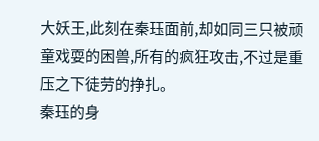大妖王,此刻在秦珏面前,却如同三只被顽童戏耍的困兽,所有的疯狂攻击,不过是重压之下徒劳的挣扎。
秦珏的身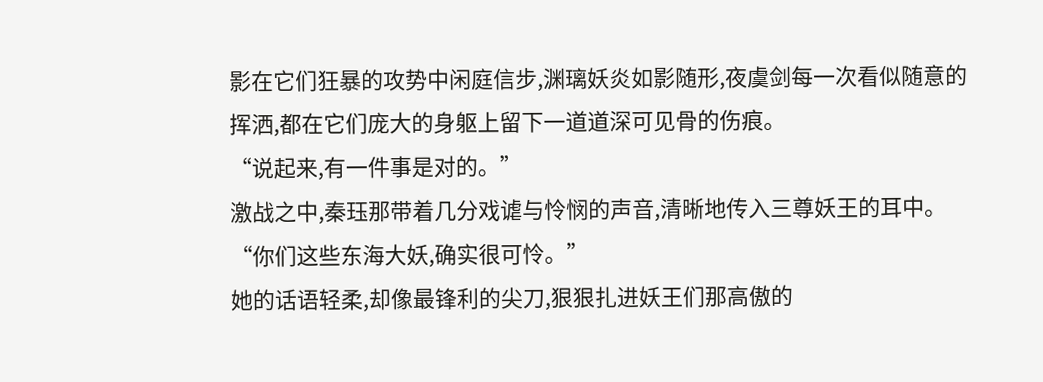影在它们狂暴的攻势中闲庭信步,渊璃妖炎如影随形,夜虞剑每一次看似随意的挥洒,都在它们庞大的身躯上留下一道道深可见骨的伤痕。
“说起来,有一件事是对的。”
激战之中,秦珏那带着几分戏谑与怜悯的声音,清晰地传入三尊妖王的耳中。
“你们这些东海大妖,确实很可怜。”
她的话语轻柔,却像最锋利的尖刀,狠狠扎进妖王们那高傲的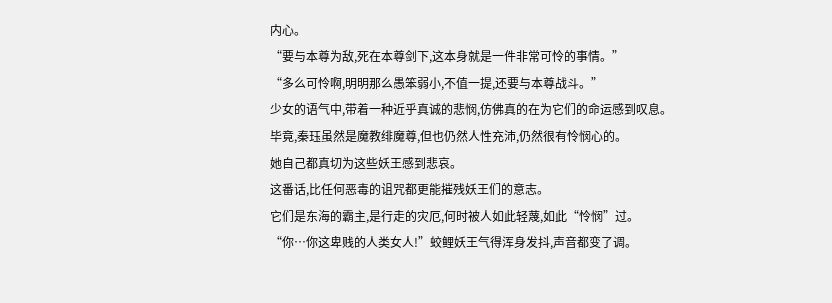内心。
“要与本尊为敌,死在本尊剑下,这本身就是一件非常可怜的事情。”
“多么可怜啊,明明那么愚笨弱小,不值一提,还要与本尊战斗。”
少女的语气中,带着一种近乎真诚的悲悯,仿佛真的在为它们的命运感到叹息。
毕竟,秦珏虽然是魔教绯魔尊,但也仍然人性充沛,仍然很有怜悯心的。
她自己都真切为这些妖王感到悲哀。
这番话,比任何恶毒的诅咒都更能摧残妖王们的意志。
它们是东海的霸主,是行走的灾厄,何时被人如此轻蔑,如此“怜悯”过。
“你…你这卑贱的人类女人!”蛟鲤妖王气得浑身发抖,声音都变了调。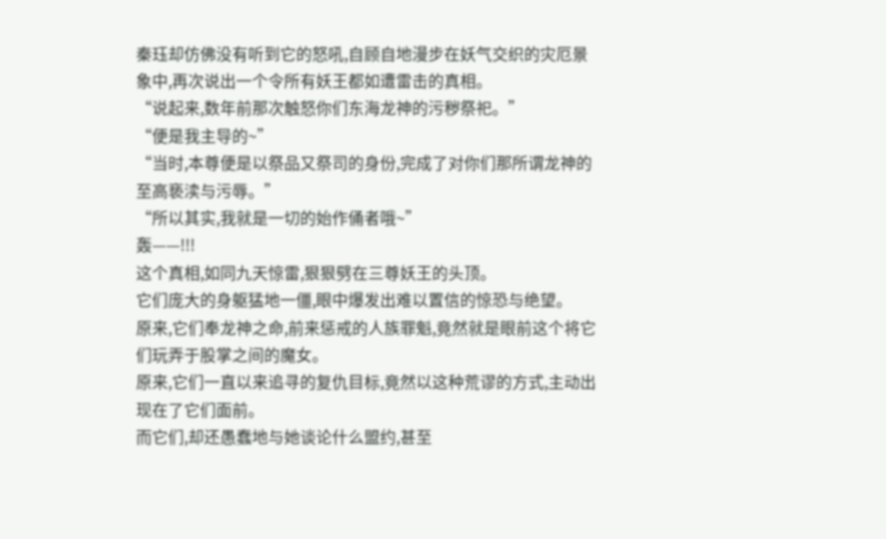秦珏却仿佛没有听到它的怒吼,自顾自地漫步在妖气交织的灾厄景象中,再次说出一个令所有妖王都如遭雷击的真相。
“说起来,数年前那次触怒你们东海龙神的污秽祭祀。”
“便是我主导的~”
“当时,本尊便是以祭品又祭司的身份,完成了对你们那所谓龙神的至高亵渎与污辱。”
“所以其实,我就是一切的始作俑者哦~”
轰——!!!
这个真相,如同九天惊雷,狠狠劈在三尊妖王的头顶。
它们庞大的身躯猛地一僵,眼中爆发出难以置信的惊恐与绝望。
原来,它们奉龙神之命,前来惩戒的人族罪魁,竟然就是眼前这个将它们玩弄于股掌之间的魔女。
原来,它们一直以来追寻的复仇目标,竟然以这种荒谬的方式,主动出现在了它们面前。
而它们,却还愚蠢地与她谈论什么盟约,甚至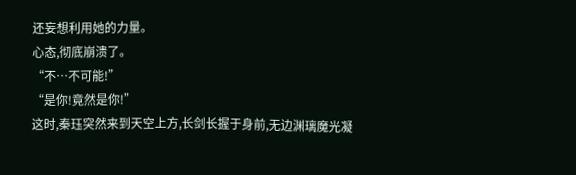还妄想利用她的力量。
心态,彻底崩溃了。
“不…不可能!”
“是你!竟然是你!”
这时,秦珏突然来到天空上方,长剑长握于身前,无边渊璃魔光凝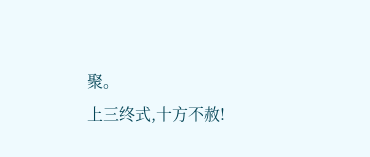聚。
上三终式,十方不赦!